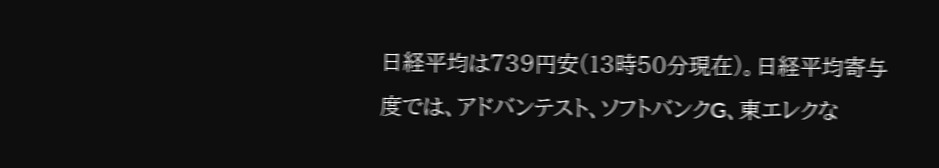日経平均は739円安(13時50分現在)。日経平均寄与度では、アドバンテスト、ソフトバンクG、東エレクな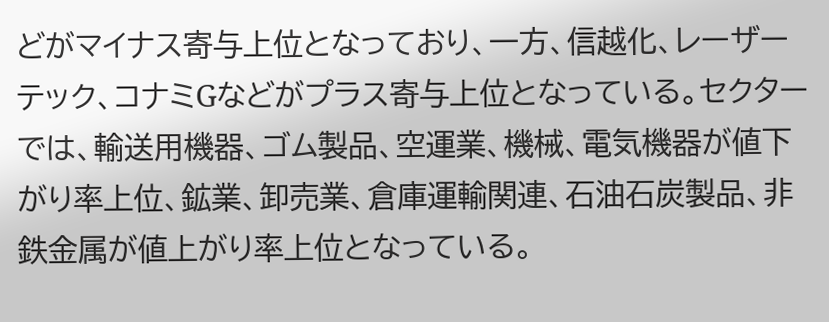どがマイナス寄与上位となっており、一方、信越化、レーザーテック、コナミGなどがプラス寄与上位となっている。セクターでは、輸送用機器、ゴム製品、空運業、機械、電気機器が値下がり率上位、鉱業、卸売業、倉庫運輸関連、石油石炭製品、非鉄金属が値上がり率上位となっている。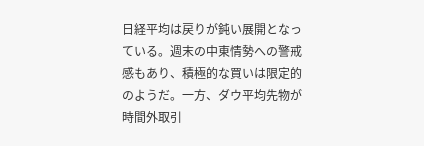日経平均は戻りが鈍い展開となっている。週末の中東情勢への警戒感もあり、積極的な買いは限定的のようだ。一方、ダウ平均先物が時間外取引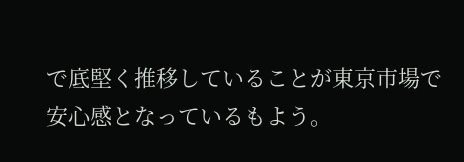で底堅く推移していることが東京市場で安心感となっているもよう。